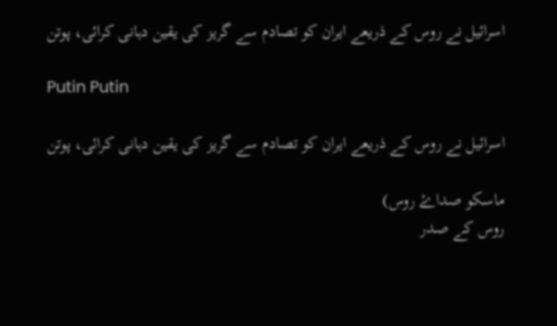اسرائیل نے روس کے ذریعے ایران کو تصادم سے گریز کی یقین دہانی کرائی، پوتن

Putin Putin

اسرائیل نے روس کے ذریعے ایران کو تصادم سے گریز کی یقین دہانی کرائی، پوتن

ماسکو صداۓ روس)
روس کے صدر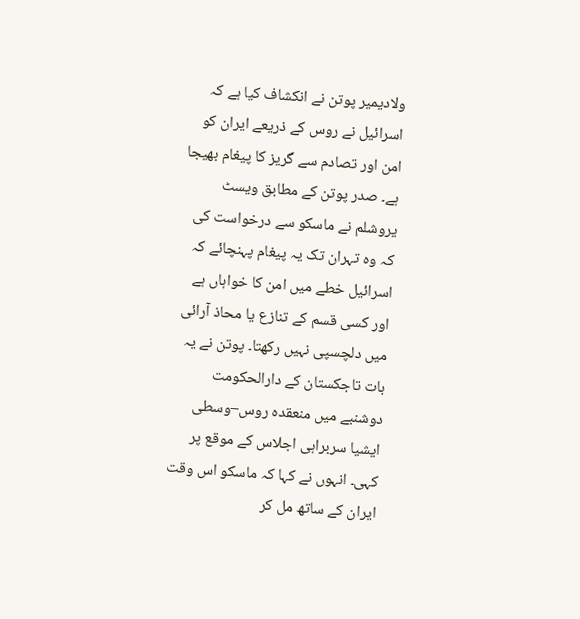ولادیمیر پوتن نے انکشاف کیا ہے کہ اسرائیل نے روس کے ذریعے ایران کو امن اور تصادم سے گریز کا پیغام بھیجا ہے۔ صدر پوتن کے مطابق ویسٹ یروشلم نے ماسکو سے درخواست کی کہ وہ تہران تک یہ پیغام پہنچائے کہ اسرائیل خطے میں امن کا خواہاں ہے اور کسی قسم کے تنازع یا محاذ آرائی میں دلچسپی نہیں رکھتا۔ پوتن نے یہ بات تاجکستان کے دارالحکومت دوشنبے میں منعقدہ روس–وسطی ایشیا سربراہی اجلاس کے موقع پر کہی۔ انہوں نے کہا کہ ماسکو اس وقت ایران کے ساتھ مل کر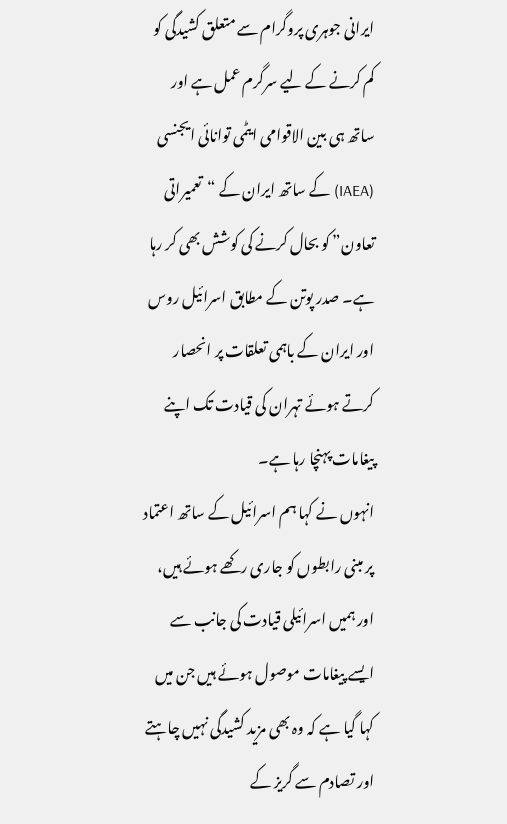ایرانی جوہری پروگرام سے متعلق کشیدگی کو کم کرنے کے لیے سرگرم عمل ہے اور ساتھ ہی بین الاقوامی ایٹمی توانائی ایجنسی (IAEA) کے ساتھ ایران کے “تعمیراتی تعاون” کو بحال کرنے کی کوشش بھی کر رہا ہے۔ صدر پوتن کے مطابق اسرائیل روس اور ایران کے باہمی تعلقات پر انحصار کرتے ہوئے تہران کی قیادت تک اپنے پیغامات پہنچا رہا ہے۔
انہوں نے کہا ہم اسرائیل کے ساتھ اعتماد پر مبنی رابطوں کو جاری رکھے ہوئے ہیں، اور ہمیں اسرائیلی قیادت کی جانب سے ایسے پیغامات موصول ہوئے ہیں جن میں کہا گیا ہے کہ وہ بھی مزید کشیدگی نہیں چاہتے اور تصادم سے گریز کے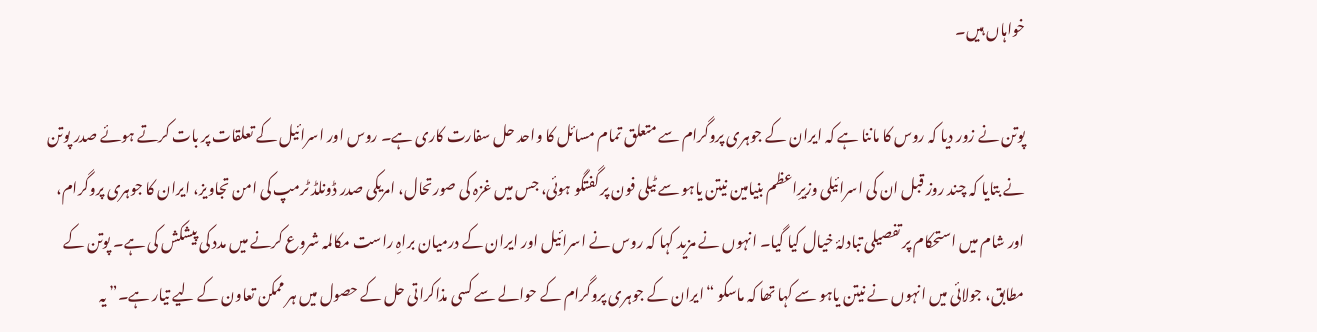خواہاں ہیں۔

پوتن نے زور دیا کہ روس کا ماننا ہے کہ ایران کے جوہری پروگرام سے متعلق تمام مسائل کا واحد حل سفارت کاری ہے۔ روس اور اسرائیل کے تعلقات پر بات کرتے ہوئے صدر پوتن نے بتایا کہ چند روز قبل ان کی اسرائیلی وزیرِاعظم بنیامین نیتن یاہو سے ٹیلی فون پر گفتگو ہوئی، جس میں غزہ کی صورتحال، امریکی صدر ڈونلڈ ٹرمپ کی امن تجاویز، ایران کا جوہری پروگرام، اور شام میں استحکام پر تفصیلی تبادلۂ خیال کیا گیا۔ انہوں نے مزید کہا کہ روس نے اسرائیل اور ایران کے درمیان براہِ راست مکالمہ شروع کرنے میں مدد کی پیشکش کی ہے۔ پوتن کے مطابق، جولائی میں انہوں نے نیتن یاہو سے کہا تھا کہ ماسکو “ایران کے جوہری پروگرام کے حوالے سے کسی مذاکراتی حل کے حصول میں ہر ممکن تعاون کے لیے تیار ہے۔” یہ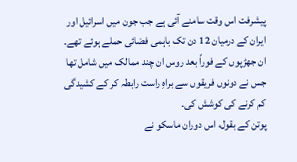پیشرفت اس وقت سامنے آئی ہے جب جون میں اسرائیل اور ایران کے درمیان 12 دن تک باہمی فضائی حملے ہوئے تھے۔ ان جھڑپوں کے فوراً بعد روس ان چند ممالک میں شامل تھا جس نے دونوں فریقوں سے براہِ راست رابطہ کر کے کشیدگی کم کرنے کی کوشش کی۔
پوتن کے بقول، اس دوران ماسکو نے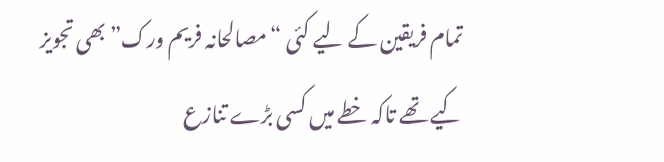تمام فریقین کے لیے کئی “مصالحانہ فریم ورک” بھی تجویز کیے تھے تاکہ خطے میں کسی بڑے تنازع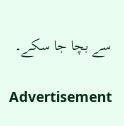سے بچا جا سکے۔

Advertisement